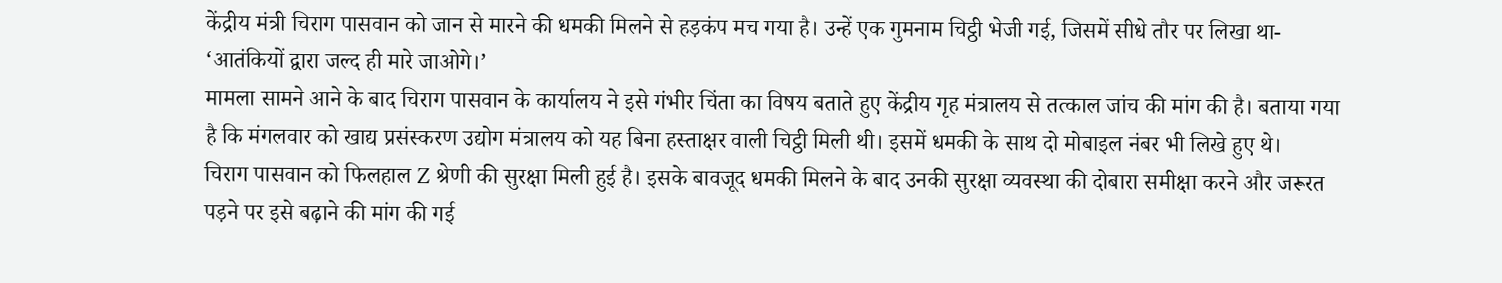केंद्रीय मंत्री चिराग पासवान को जान से मारने की धमकी मिलने से हड़कंप मच गया है। उन्हें एक गुमनाम चिट्ठी भेजी गई, जिसमें सीधे तौर पर लिखा था- ‘आतंकियों द्वारा जल्द ही मारे जाओगे।’
मामला सामने आने के बाद चिराग पासवान के कार्यालय ने इसे गंभीर चिंता का विषय बताते हुए केंद्रीय गृह मंत्रालय से तत्काल जांच की मांग की है। बताया गया है कि मंगलवार को खाद्य प्रसंस्करण उद्योग मंत्रालय को यह बिना हस्ताक्षर वाली चिट्ठी मिली थी। इसमें धमकी के साथ दो मोबाइल नंबर भी लिखे हुए थे।
चिराग पासवान को फिलहाल Z श्रेणी की सुरक्षा मिली हुई है। इसके बावजूद धमकी मिलने के बाद उनकी सुरक्षा व्यवस्था की दोबारा समीक्षा करने और जरूरत पड़ने पर इसे बढ़ाने की मांग की गई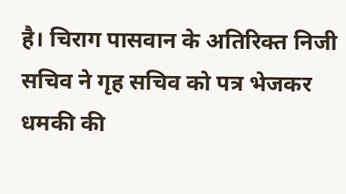है। चिराग पासवान के अतिरिक्त निजी सचिव ने गृह सचिव को पत्र भेजकर धमकी की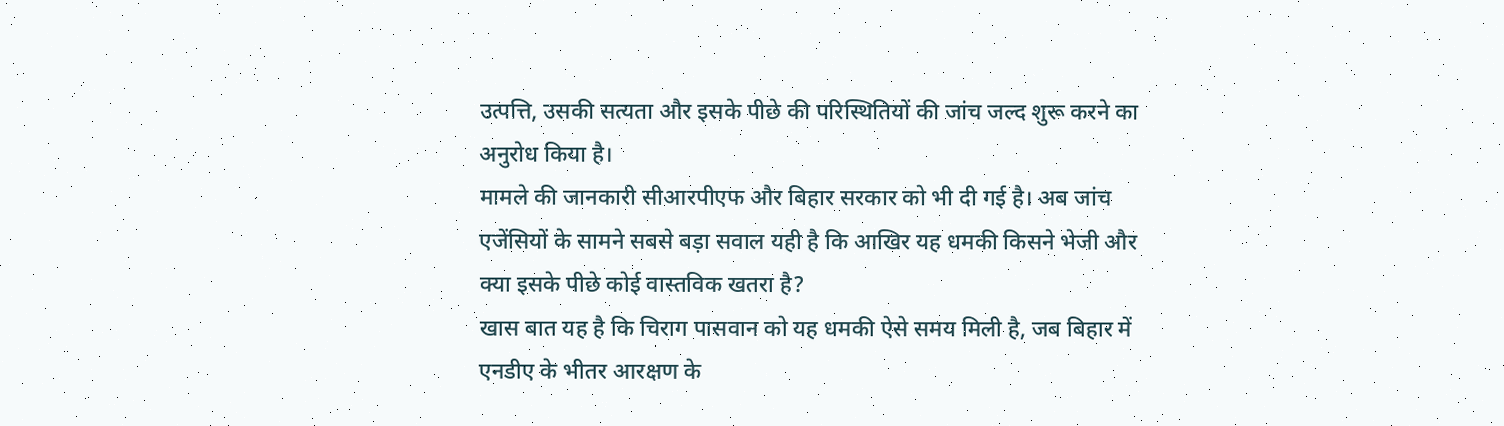उत्पत्ति, उसकी सत्यता और इसके पीछे की परिस्थितियों की जांच जल्द शुरू करने का अनुरोध किया है।
मामले की जानकारी सीआरपीएफ और बिहार सरकार को भी दी गई है। अब जांच एजेंसियों के सामने सबसे बड़ा सवाल यही है कि आखिर यह धमकी किसने भेजी और क्या इसके पीछे कोई वास्तविक खतरा है?
खास बात यह है कि चिराग पासवान को यह धमकी ऐसे समय मिली है, जब बिहार में एनडीए के भीतर आरक्षण के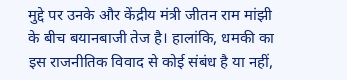मुद्दे पर उनके और केंद्रीय मंत्री जीतन राम मांझी के बीच बयानबाजी तेज है। हालांकि, धमकी का इस राजनीतिक विवाद से कोई संबंध है या नहीं,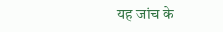यह जांच के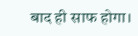बाद ही साफ होगा।